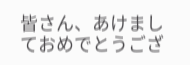皆さん、あけましておめでとうござ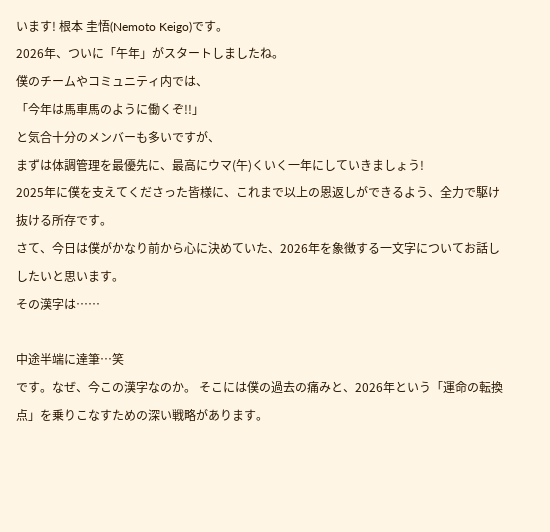います! 根本 圭悟(Nemoto Keigo)です。
2026年、ついに「午年」がスタートしましたね。
僕のチームやコミュニティ内では、
「今年は馬車馬のように働くぞ!!」
と気合十分のメンバーも多いですが、
まずは体調管理を最優先に、最高にウマ(午)くいく一年にしていきましょう!
2025年に僕を支えてくださった皆様に、これまで以上の恩返しができるよう、全力で駆け抜ける所存です。
さて、今日は僕がかなり前から心に決めていた、2026年を象徴する一文字についてお話ししたいと思います。
その漢字は……

中途半端に達筆…笑
です。なぜ、今この漢字なのか。 そこには僕の過去の痛みと、2026年という「運命の転換点」を乗りこなすための深い戦略があります。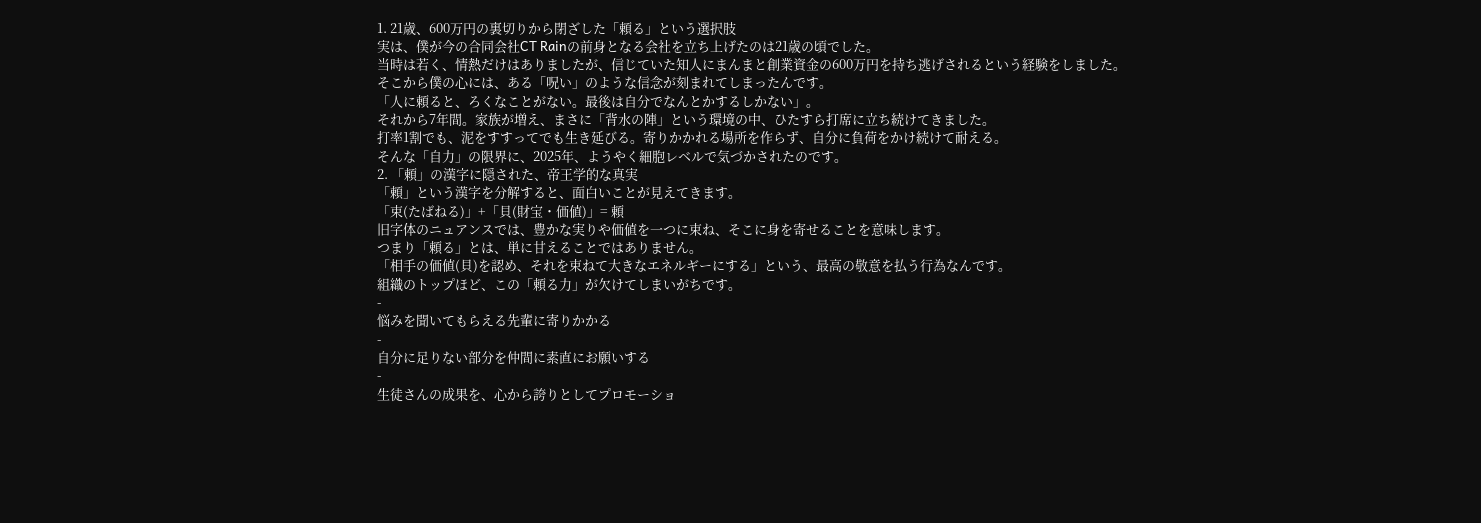1. 21歳、600万円の裏切りから閉ざした「頼る」という選択肢
実は、僕が今の合同会社CT Rainの前身となる会社を立ち上げたのは21歳の頃でした。
当時は若く、情熱だけはありましたが、信じていた知人にまんまと創業資金の600万円を持ち逃げされるという経験をしました。
そこから僕の心には、ある「呪い」のような信念が刻まれてしまったんです。
「人に頼ると、ろくなことがない。最後は自分でなんとかするしかない」。
それから7年間。家族が増え、まさに「背水の陣」という環境の中、ひたすら打席に立ち続けてきました。
打率1割でも、泥をすすってでも生き延びる。寄りかかれる場所を作らず、自分に負荷をかけ続けて耐える。
そんな「自力」の限界に、2025年、ようやく細胞レベルで気づかされたのです。
2. 「頼」の漢字に隠された、帝王学的な真実
「頼」という漢字を分解すると、面白いことが見えてきます。
「束(たばねる)」+「貝(財宝・価値)」= 頼
旧字体のニュアンスでは、豊かな実りや価値を一つに束ね、そこに身を寄せることを意味します。
つまり「頼る」とは、単に甘えることではありません。
「相手の価値(貝)を認め、それを束ねて大きなエネルギーにする」という、最高の敬意を払う行為なんです。
組織のトップほど、この「頼る力」が欠けてしまいがちです。
-
悩みを聞いてもらえる先輩に寄りかかる
-
自分に足りない部分を仲間に素直にお願いする
-
生徒さんの成果を、心から誇りとしてプロモーショ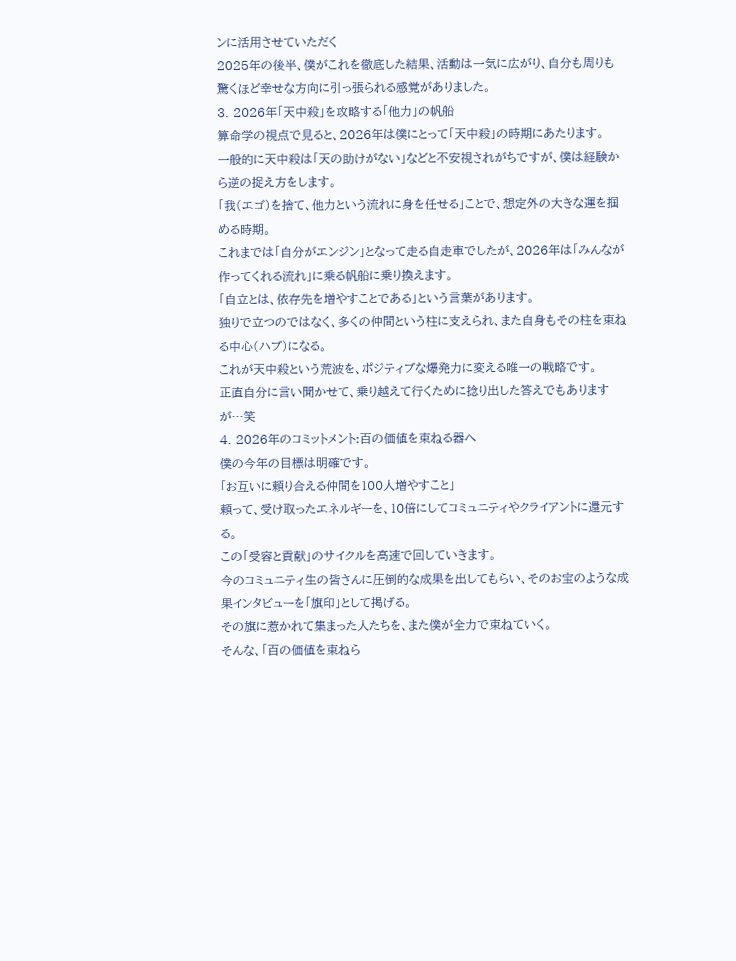ンに活用させていただく
2025年の後半、僕がこれを徹底した結果、活動は一気に広がり、自分も周りも驚くほど幸せな方向に引っ張られる感覚がありました。
3. 2026年「天中殺」を攻略する「他力」の帆船
算命学の視点で見ると、2026年は僕にとって「天中殺」の時期にあたります。
一般的に天中殺は「天の助けがない」などと不安視されがちですが、僕は経験から逆の捉え方をします。
「我(エゴ)を捨て、他力という流れに身を任せる」ことで、想定外の大きな運を掴める時期。
これまでは「自分がエンジン」となって走る自走車でしたが、2026年は「みんなが作ってくれる流れ」に乗る帆船に乗り換えます。
「自立とは、依存先を増やすことである」という言葉があります。
独りで立つのではなく、多くの仲間という柱に支えられ、また自身もその柱を束ねる中心(ハブ)になる。
これが天中殺という荒波を、ポジティブな爆発力に変える唯一の戦略です。
正直自分に言い聞かせて、乗り越えて行くために捻り出した答えでもありますが…笑
4. 2026年のコミットメント:百の価値を束ねる器へ
僕の今年の目標は明確です。
「お互いに頼り合える仲間を100人増やすこと」
頼って、受け取ったエネルギーを、10倍にしてコミュニティやクライアントに還元する。
この「受容と貢献」のサイクルを高速で回していきます。
今のコミュニティ生の皆さんに圧倒的な成果を出してもらい、そのお宝のような成果インタビューを「旗印」として掲げる。
その旗に惹かれて集まった人たちを、また僕が全力で束ねていく。
そんな、「百の価値を束ねら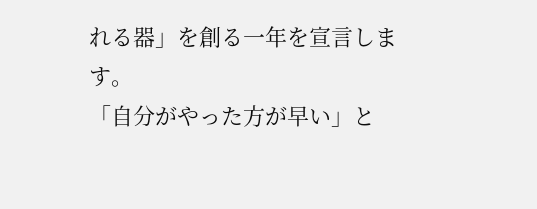れる器」を創る一年を宣言します。
「自分がやった方が早い」と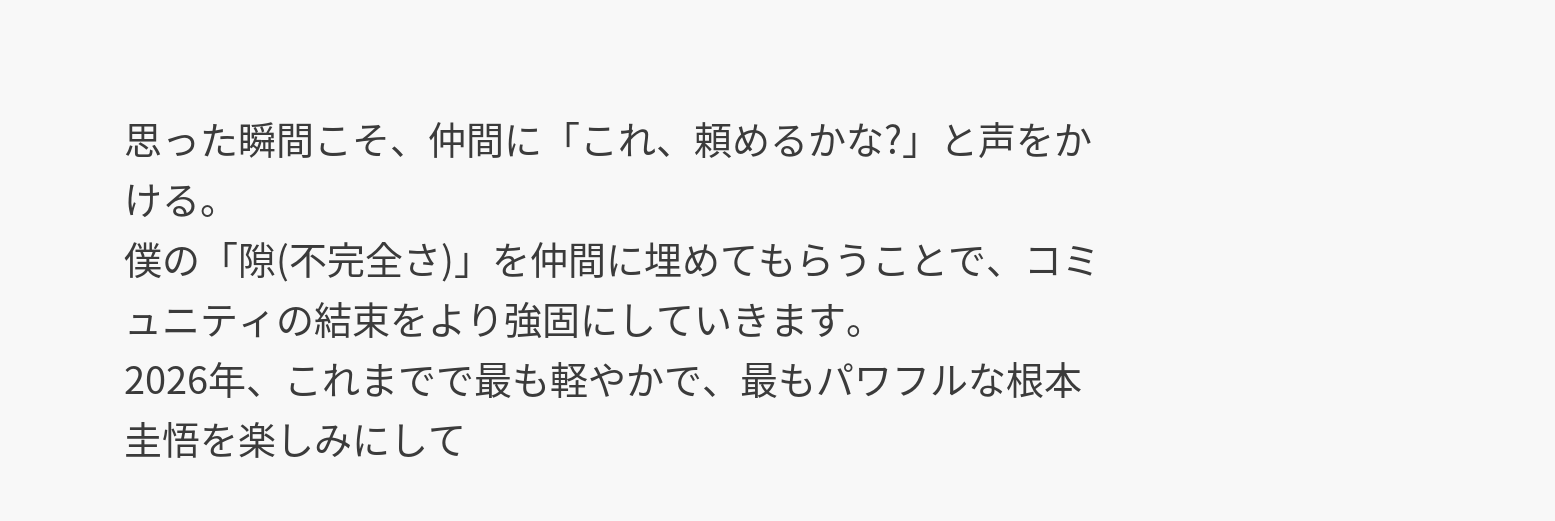思った瞬間こそ、仲間に「これ、頼めるかな?」と声をかける。
僕の「隙(不完全さ)」を仲間に埋めてもらうことで、コミュニティの結束をより強固にしていきます。
2026年、これまでで最も軽やかで、最もパワフルな根本 圭悟を楽しみにして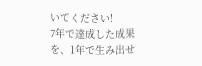いてください!
7年で達成した成果を、1年で生み出せ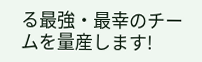る最強・最幸のチームを量産します!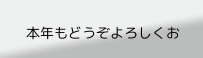本年もどうぞよろしくお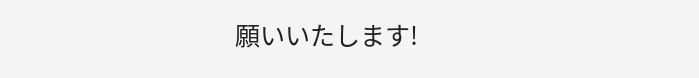願いいたします!